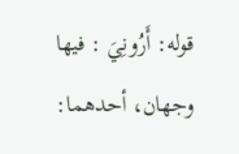قوله: أَرُونِيَ : فيها وجهان، أحدهما: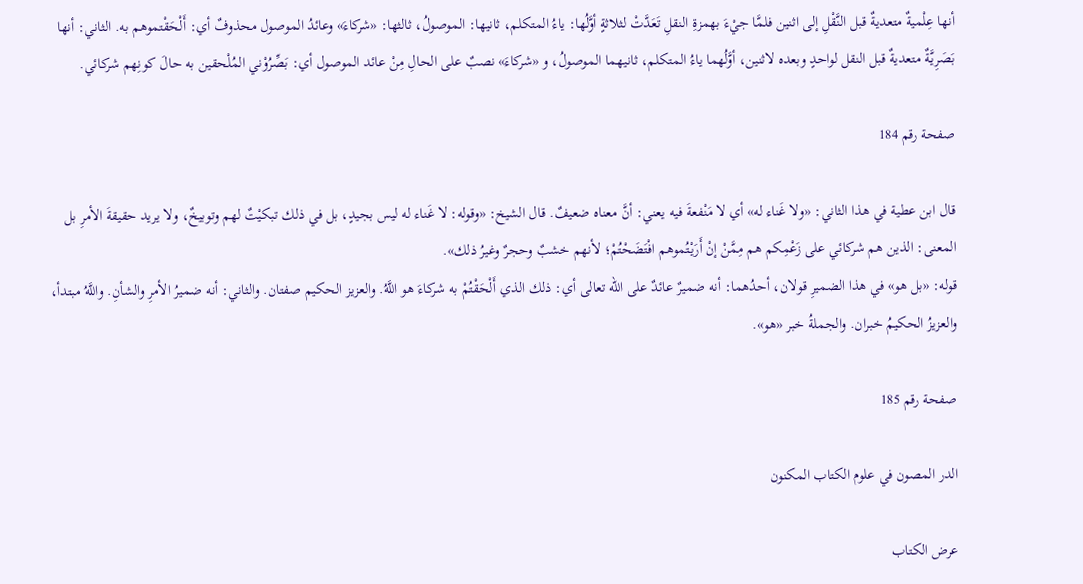أنها عِلْميةٌ متعديةٌ قبل النَّقْلِ إلى اثنين فلمَّا جيْءَ بهمزةِ النقلِ تَعَدَّتْ لثلاثةٍ أوَّلُها: ياءُ المتكلم، ثانيها: الموصولُ، ثالثها: «شركاءَ» وعائدُ الموصول محذوفٌ أي: أَلْحَقْتموهم به. الثاني: أنها بَصَرِيَّةٌ متعديةٌ قبل النقل لواحدٍ وبعده لاثنين، أوَّلُهما ياءُ المتكلم، ثانيهما الموصولُ، و «شركاءَ» نصبٌ على الحالِ مِنْ عائد الموصول أي: بَصِّرُوْني المُلْحقين به حالَ كونِهم شركائي.

صفحة رقم 184

قال ابن عطية في هذا الثاني: «ولا غَناء له» أي لا مَنْفعةَ فيه يعني: أنَّ معناه ضعيفٌ. قال الشيخ: «وقوله: لا غَناء له ليس بجيدٍ، بل في ذلك تبكيْتٌ لهم وتوبيخٌ، ولا يريد حقيقةَ الأمرِ بل المعنى: الذين هم شركائي على زَعْمِكم هم مِمَّنْ إنْ أَرَيْتُموهم افْتَضَحْتُمْ؛ لأنهم خشبٌ وحجرٌ وغيرُ ذلك».
قوله: «بل هو» في هذا الضميرِ قولان، أحدُهما: أنه ضميرٌ عائدٌ على الله تعالى أي: ذلك الذي أَلْحَقْتُمْ به شركاءَ هو اللَّهُ. والعزيز الحكيم صفتان. والثاني: أنه ضميرُ الأمرِ والشأنِ. واللَّهُ مبتدأ، والعزيزُ الحكيمُ خبران. والجملةُ خبر «هو».

صفحة رقم 185

الدر المصون في علوم الكتاب المكنون

عرض الكتاب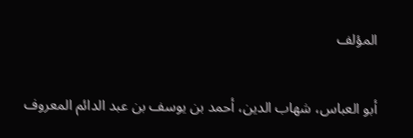المؤلف

أبو العباس، شهاب الدين، أحمد بن يوسف بن عبد الدائم المعروف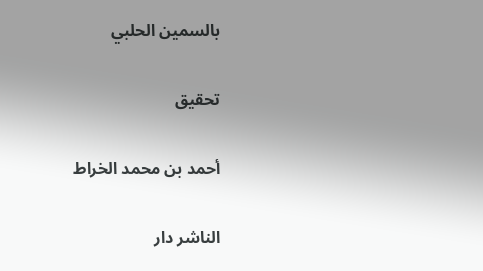بالسمين الحلبي

تحقيق

أحمد بن محمد الخراط

الناشر دار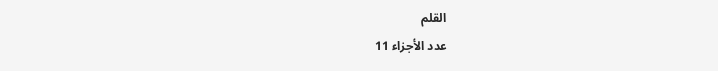القلم
عدد الأجزاء 11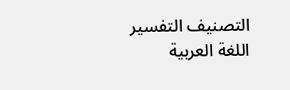التصنيف التفسير
اللغة العربية